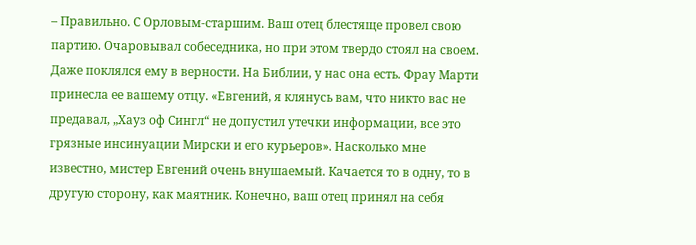– Правильно. С Орловым-старшим. Ваш отец блестяще провел свою партию. Очаровывал собеседника, но при этом твердо стоял на своем. Даже поклялся ему в верности. На Библии, у нас она есть. Фрау Марти принесла ее вашему отцу. «Евгений, я клянусь вам, что никто вас не предавал, „Хауз оф Сингл“ не допустил утечки информации, все это грязные инсинуации Мирски и его курьеров». Насколько мне известно, мистер Евгений очень внушаемый. Качается то в одну, то в другую сторону, как маятник. Конечно, ваш отец принял на себя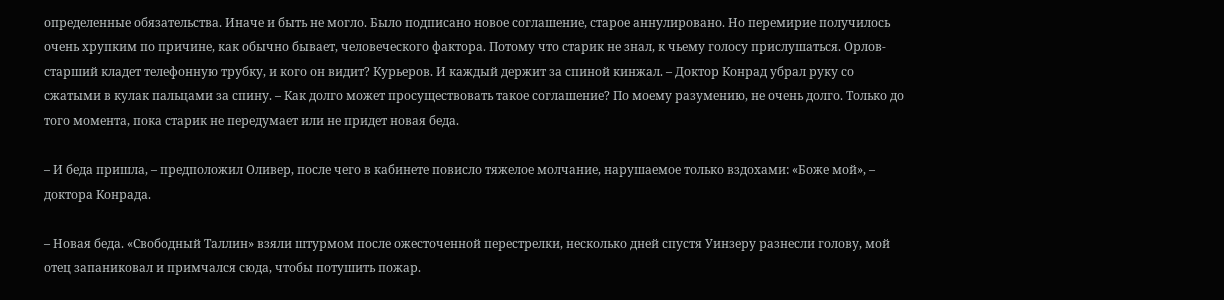определенные обязательства. Иначе и быть не могло. Было подписано новое соглашение, старое аннулировано. Но перемирие получилось очень хрупким по причине, как обычно бывает, человеческого фактора. Потому что старик не знал, к чьему голосу прислушаться. Орлов-старший кладет телефонную трубку, и кого он видит? Курьеров. И каждый держит за спиной кинжал. – Доктор Конрад убрал руку со сжатыми в кулак пальцами за спину. – Как долго может просуществовать такое соглашение? По моему разумению, не очень долго. Только до того момента, пока старик не передумает или не придет новая беда.

– И беда пришла, – предположил Оливер, после чего в кабинете повисло тяжелое молчание, нарушаемое только вздохами: «Боже мой», – доктора Конрада.

– Новая беда. «Свободный Таллин» взяли штурмом после ожесточенной перестрелки, несколько дней спустя Уинзеру разнесли голову, мой отец запаниковал и примчался сюда, чтобы потушить пожар.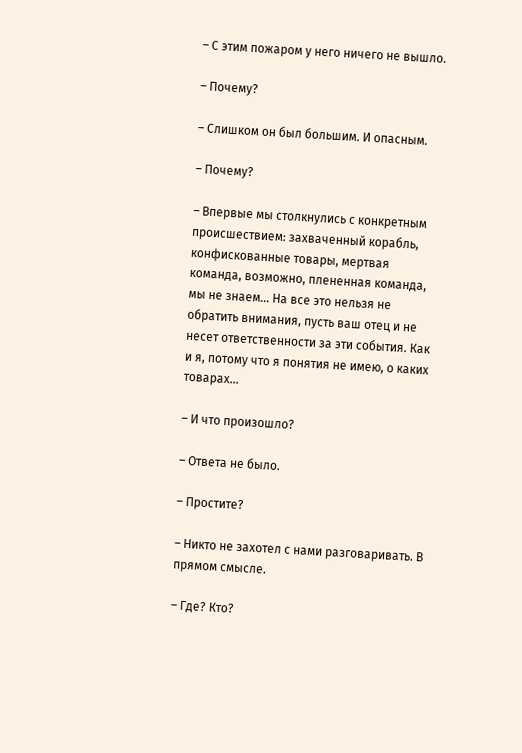– С этим пожаром у него ничего не вышло.

– Почему?

– Слишком он был большим. И опасным.

– Почему?

– Впервые мы столкнулись с конкретным происшествием: захваченный корабль, конфискованные товары, мертвая команда, возможно, плененная команда, мы не знаем… На все это нельзя не обратить внимания, пусть ваш отец и не несет ответственности за эти события. Как и я, потому что я понятия не имею, о каких товарах…

– И что произошло?

– Ответа не было.

– Простите?

– Никто не захотел с нами разговаривать. В прямом смысле.

– Где? Кто?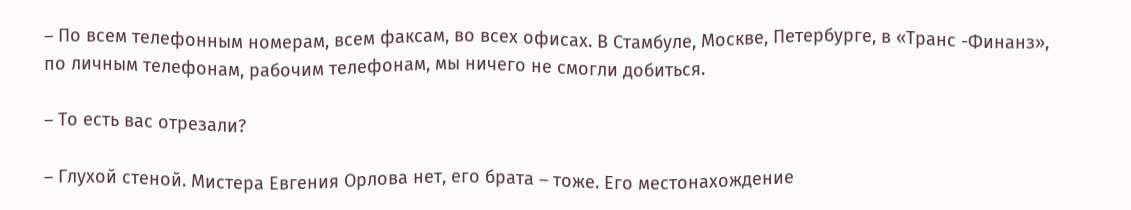– По всем телефонным номерам, всем факсам, во всех офисах. В Стамбуле, Москве, Петербурге, в «Транс -Финанз», по личным телефонам, рабочим телефонам, мы ничего не смогли добиться.

– То есть вас отрезали?

– Глухой стеной. Мистера Евгения Орлова нет, его брата – тоже. Его местонахождение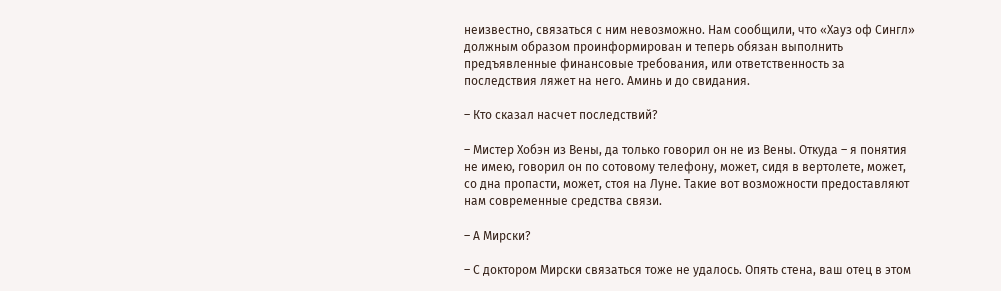неизвестно, связаться с ним невозможно. Нам сообщили, что «Хауз оф Сингл» должным образом проинформирован и теперь обязан выполнить предъявленные финансовые требования, или ответственность за последствия ляжет на него. Аминь и до свидания.

– Кто сказал насчет последствий?

– Мистер Хобэн из Вены, да только говорил он не из Вены. Откуда – я понятия не имею, говорил он по сотовому телефону, может, сидя в вертолете, может, со дна пропасти, может, стоя на Луне. Такие вот возможности предоставляют нам современные средства связи.

– А Мирски?

– С доктором Мирски связаться тоже не удалось. Опять стена, ваш отец в этом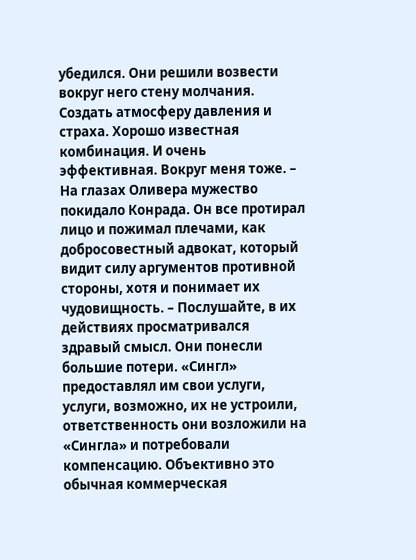убедился. Они решили возвести вокруг него стену молчания. Создать атмосферу давления и страха. Хорошо известная комбинация. И очень эффективная. Вокруг меня тоже. – На глазах Оливера мужество покидало Конрада. Он все протирал лицо и пожимал плечами, как добросовестный адвокат, который видит силу аргументов противной стороны, хотя и понимает их чудовищность. – Послушайте, в их действиях просматривался здравый смысл. Они понесли большие потери. «Сингл» предоставлял им свои услуги, услуги, возможно, их не устроили, ответственность они возложили на «Сингла» и потребовали компенсацию. Объективно это обычная коммерческая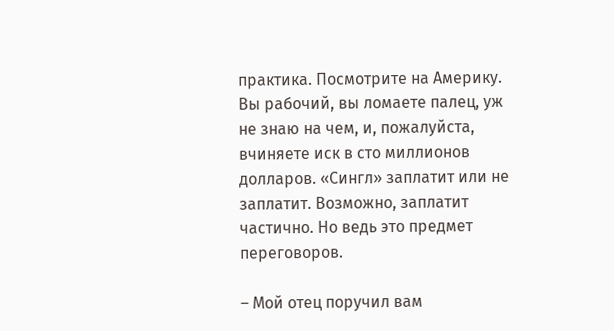практика. Посмотрите на Америку. Вы рабочий, вы ломаете палец, уж не знаю на чем, и, пожалуйста, вчиняете иск в сто миллионов долларов. «Сингл» заплатит или не заплатит. Возможно, заплатит частично. Но ведь это предмет переговоров.

– Мой отец поручил вам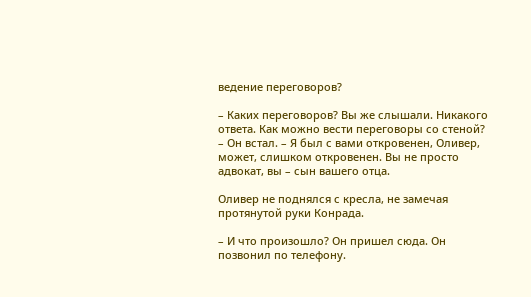ведение переговоров?

– Каких переговоров? Вы же слышали. Никакого ответа. Как можно вести переговоры со стеной? – Он встал. – Я был с вами откровенен, Оливер, может, слишком откровенен. Вы не просто адвокат, вы – сын вашего отца.

Оливер не поднялся с кресла, не замечая протянутой руки Конрада.

– И что произошло? Он пришел сюда. Он позвонил по телефону.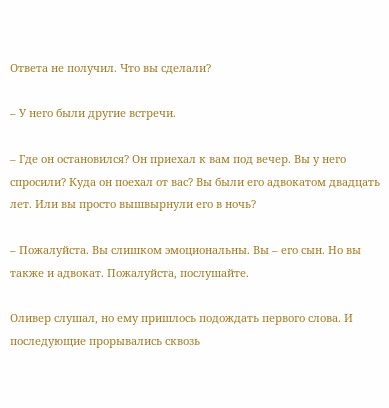Ответа не получил. Что вы сделали?

– У него были другие встречи.

– Где он остановился? Он приехал к вам под вечер. Вы у него спросили? Куда он поехал от вас? Вы были его адвокатом двадцать лет. Или вы просто вышвырнули его в ночь?

– Пожалуйста. Вы слишком эмоциональны. Вы – его сын. Но вы также и адвокат. Пожалуйста, послушайте.

Оливер слушал, но ему пришлось подождать первого слова. И последующие прорывались сквозь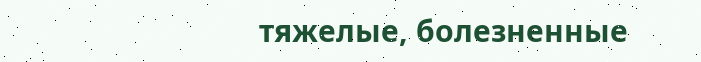тяжелые, болезненные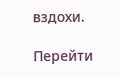вздохи.

Перейти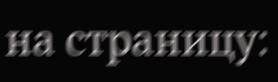на страницу: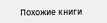Похожие книги